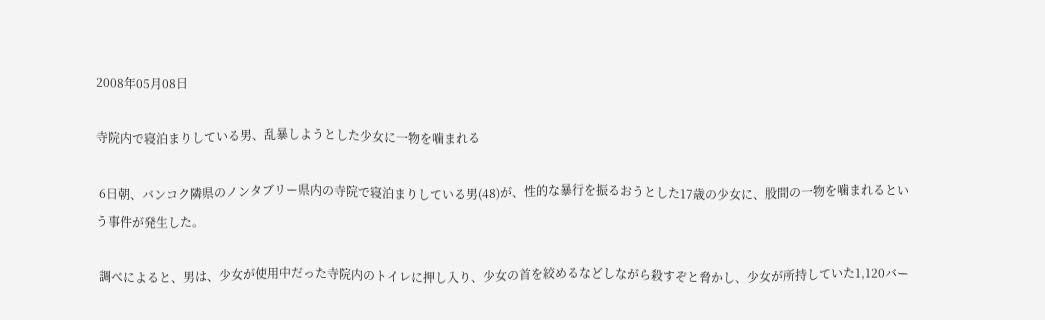2008年05月08日

寺院内で寝泊まりしている男、乱暴しようとした少女に一物を噛まれる

 6日朝、バンコク隣県のノンタブリー県内の寺院で寝泊まりしている男(48)が、性的な暴行を振るおうとした17歳の少女に、股間の一物を噛まれるという事件が発生した。

 調べによると、男は、少女が使用中だった寺院内のトイレに押し入り、少女の首を絞めるなどしながら殺すぞと脅かし、少女が所持していた1,120バー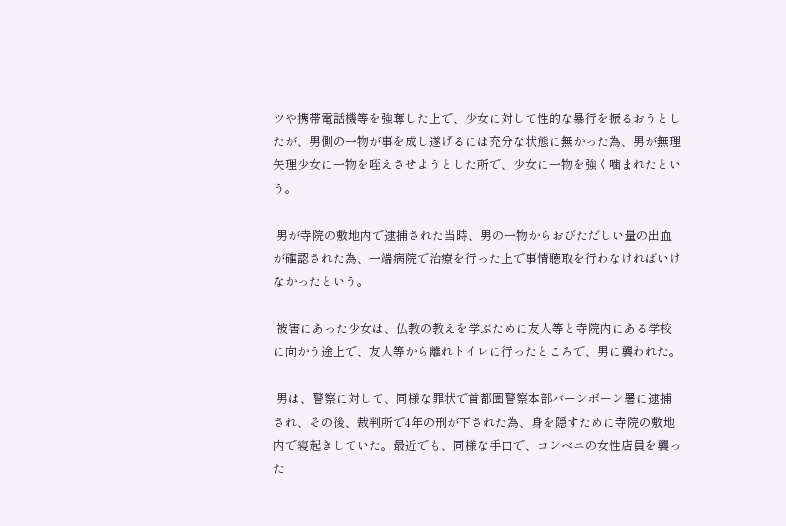ツや携帯電話機等を強奪した上で、少女に対して性的な暴行を振るおうとしたが、男側の一物が事を成し遂げるには充分な状態に無かった為、男が無理矢理少女に一物を咥えさせようとした所で、少女に一物を強く噛まれたという。

 男が寺院の敷地内で逮捕された当時、男の一物からおびただしい量の出血が確認された為、一端病院で治療を行った上で事情聴取を行わなければいけなかったという。

 被害にあった少女は、仏教の教えを学ぶために友人等と寺院内にある学校に向かう途上で、友人等から離れトイレに行ったところで、男に襲われた。

 男は、警察に対して、同様な罪状で首都圏警察本部バーンボーン署に逮捕され、その後、裁判所で4年の刑が下された為、身を隠すために寺院の敷地内で寝起きしていた。最近でも、同様な手口で、コンベニの女性店員を襲った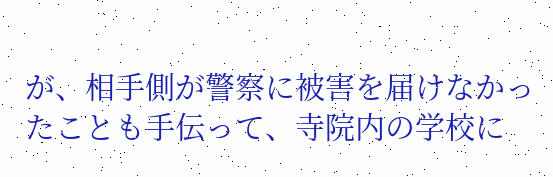が、相手側が警察に被害を届けなかったことも手伝って、寺院内の学校に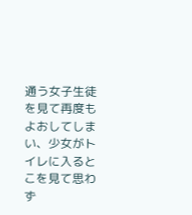通う女子生徒を見て再度もよおしてしまい、少女がトイレに入るとこを見て思わず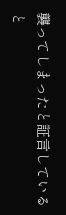襲ってしまったと証言していると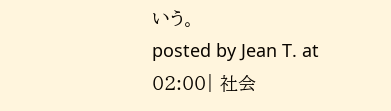いう。
posted by Jean T. at 02:00| 社会